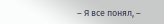– Я все понял, –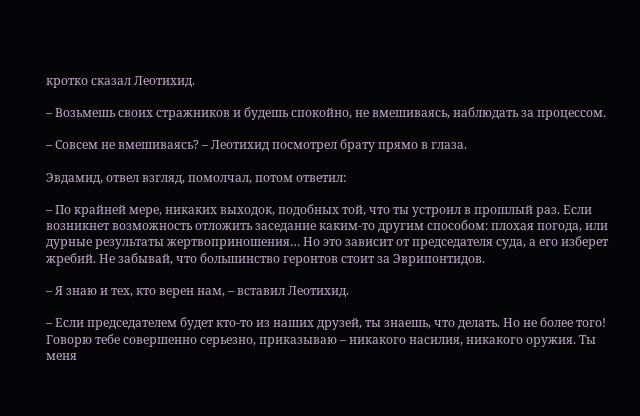кротко сказал Леотихид.

– Возьмешь своих стражников и будешь спокойно, не вмешиваясь, наблюдать за процессом.

– Совсем не вмешиваясь? – Леотихид посмотрел брату прямо в глаза.

Эвдамид, отвел взгляд, помолчал, потом ответил:

– По крайней мере, никаких выходок, подобных той, что ты устроил в прошлый раз. Если возникнет возможность отложить заседание каким-то другим способом: плохая погода, или дурные результаты жертвоприношения… Но это зависит от председателя суда, а его изберет жребий. Не забывай, что большинство геронтов стоит за Эврипонтидов.

– Я знаю и тех, кто верен нам, – вставил Леотихид.

– Если председателем будет кто-то из наших друзей, ты знаешь, что делать. Но не более того! Говорю тебе совершенно серьезно, приказываю – никакого насилия, никакого оружия. Ты меня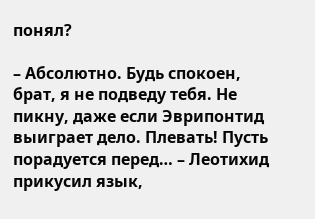понял?

– Абсолютно. Будь спокоен, брат, я не подведу тебя. Не пикну, даже если Эврипонтид выиграет дело. Плевать! Пусть порадуется перед… – Леотихид прикусил язык,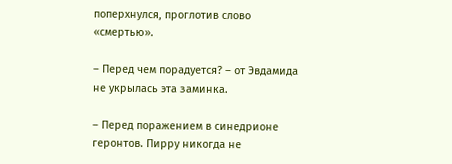поперхнулся, проглотив слово «смертью».

– Перед чем порадуется? – от Эвдамида не укрылась эта заминка.

– Перед поражением в синедрионе геронтов. Пирру никогда не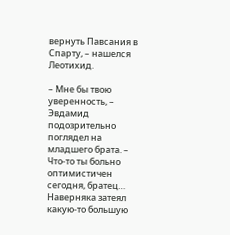вернуть Павсания в Спарту, – нашелся Леотихид.

– Мне бы твою уверенность, – Эвдамид подозрительно поглядел на младшего брата. – Что-то ты больно оптимистичен сегодня, братец… Наверняка затеял какую-то большую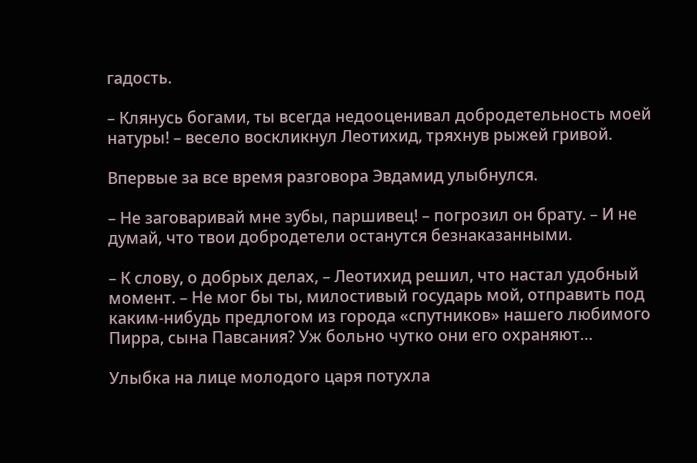гадость.

– Клянусь богами, ты всегда недооценивал добродетельность моей натуры! – весело воскликнул Леотихид, тряхнув рыжей гривой.

Впервые за все время разговора Эвдамид улыбнулся.

– Не заговаривай мне зубы, паршивец! – погрозил он брату. – И не думай, что твои добродетели останутся безнаказанными.

– К слову, о добрых делах, – Леотихид решил, что настал удобный момент. – Не мог бы ты, милостивый государь мой, отправить под каким-нибудь предлогом из города «спутников» нашего любимого Пирра, сына Павсания? Уж больно чутко они его охраняют…

Улыбка на лице молодого царя потухла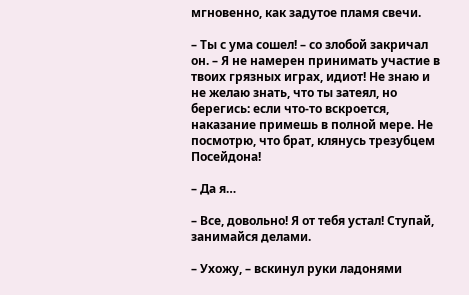мгновенно, как задутое пламя свечи.

– Ты с ума сошел! – со злобой закричал он. – Я не намерен принимать участие в твоих грязных играх, идиот! Не знаю и не желаю знать, что ты затеял, но берегись: если что-то вскроется, наказание примешь в полной мере. Не посмотрю, что брат, клянусь трезубцем Посейдона!

– Да я…

– Все, довольно! Я от тебя устал! Ступай, занимайся делами.

– Ухожу, – вскинул руки ладонями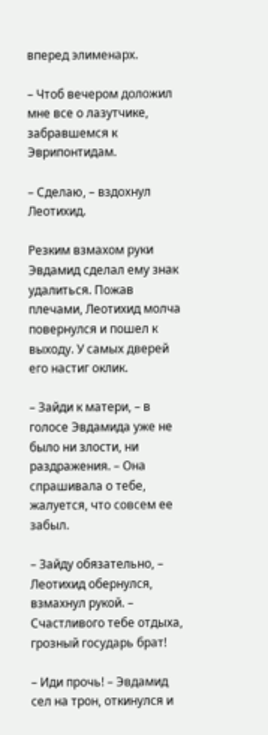вперед элименарх.

– Чтоб вечером доложил мне все о лазутчике, забравшемся к Эврипонтидам.

– Сделаю, – вздохнул Леотихид.

Резким взмахом руки Эвдамид сделал ему знак удалиться. Пожав плечами, Леотихид молча повернулся и пошел к выходу. У самых дверей его настиг оклик.

– Зайди к матери, – в голосе Эвдамида уже не было ни злости, ни раздражения. – Она спрашивала о тебе, жалуется, что совсем ее забыл.

– Зайду обязательно, – Леотихид обернулся, взмахнул рукой. – Счастливого тебе отдыха, грозный государь брат!

– Иди прочь! – Эвдамид сел на трон, откинулся и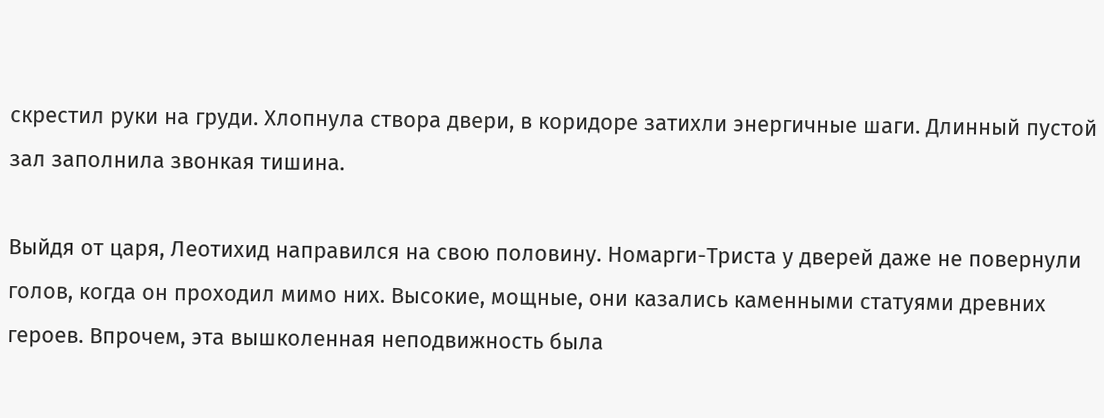скрестил руки на груди. Хлопнула створа двери, в коридоре затихли энергичные шаги. Длинный пустой зал заполнила звонкая тишина.

Выйдя от царя, Леотихид направился на свою половину. Номарги-Триста у дверей даже не повернули голов, когда он проходил мимо них. Высокие, мощные, они казались каменными статуями древних героев. Впрочем, эта вышколенная неподвижность была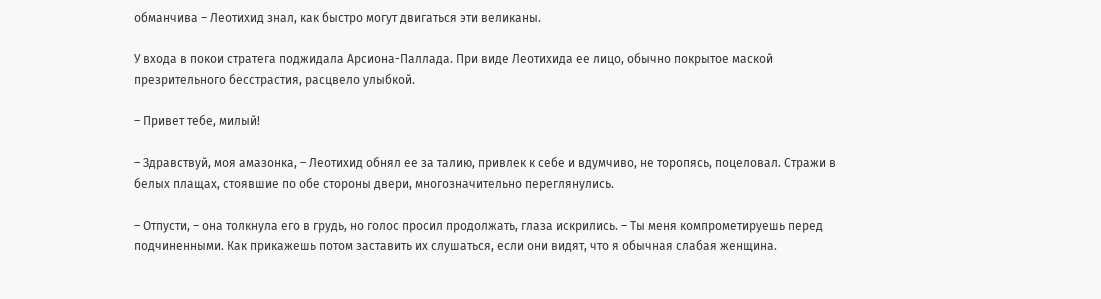обманчива – Леотихид знал, как быстро могут двигаться эти великаны.

У входа в покои стратега поджидала Арсиона-Паллада. При виде Леотихида ее лицо, обычно покрытое маской презрительного бесстрастия, расцвело улыбкой.

– Привет тебе, милый!

– Здравствуй, моя амазонка, – Леотихид обнял ее за талию, привлек к себе и вдумчиво, не торопясь, поцеловал. Стражи в белых плащах, стоявшие по обе стороны двери, многозначительно переглянулись.

– Отпусти, – она толкнула его в грудь, но голос просил продолжать, глаза искрились. – Ты меня компрометируешь перед подчиненными. Как прикажешь потом заставить их слушаться, если они видят, что я обычная слабая женщина.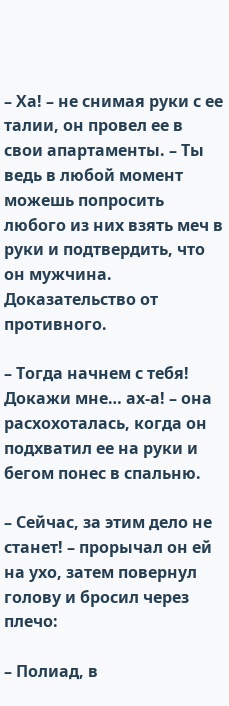– Ха! – не снимая руки с ее талии, он провел ее в свои апартаменты. – Ты ведь в любой момент можешь попросить любого из них взять меч в руки и подтвердить, что он мужчина. Доказательство от противного.

– Тогда начнем с тебя! Докажи мне… ах-а! – она расхохоталась, когда он подхватил ее на руки и бегом понес в спальню.

– Сейчас, за этим дело не станет! – прорычал он ей на ухо, затем повернул голову и бросил через плечо:

– Полиад, в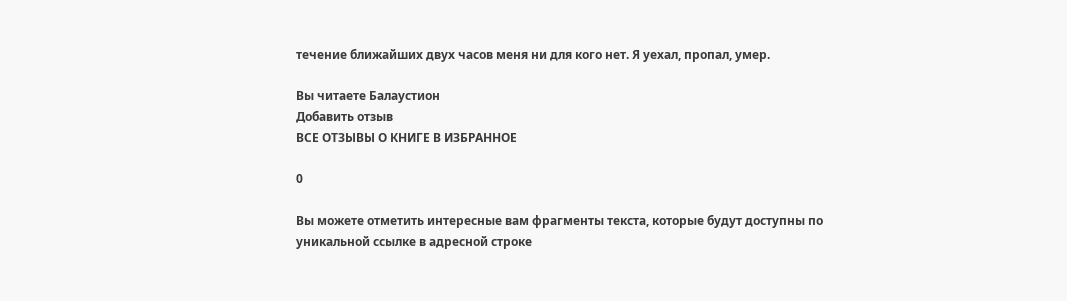течение ближайших двух часов меня ни для кого нет. Я уехал, пропал, умер.

Вы читаете Балаустион
Добавить отзыв
ВСЕ ОТЗЫВЫ О КНИГЕ В ИЗБРАННОЕ

0

Вы можете отметить интересные вам фрагменты текста, которые будут доступны по уникальной ссылке в адресной строке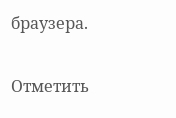браузера.

Отметить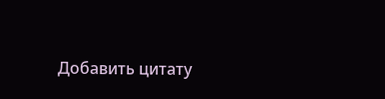Добавить цитату